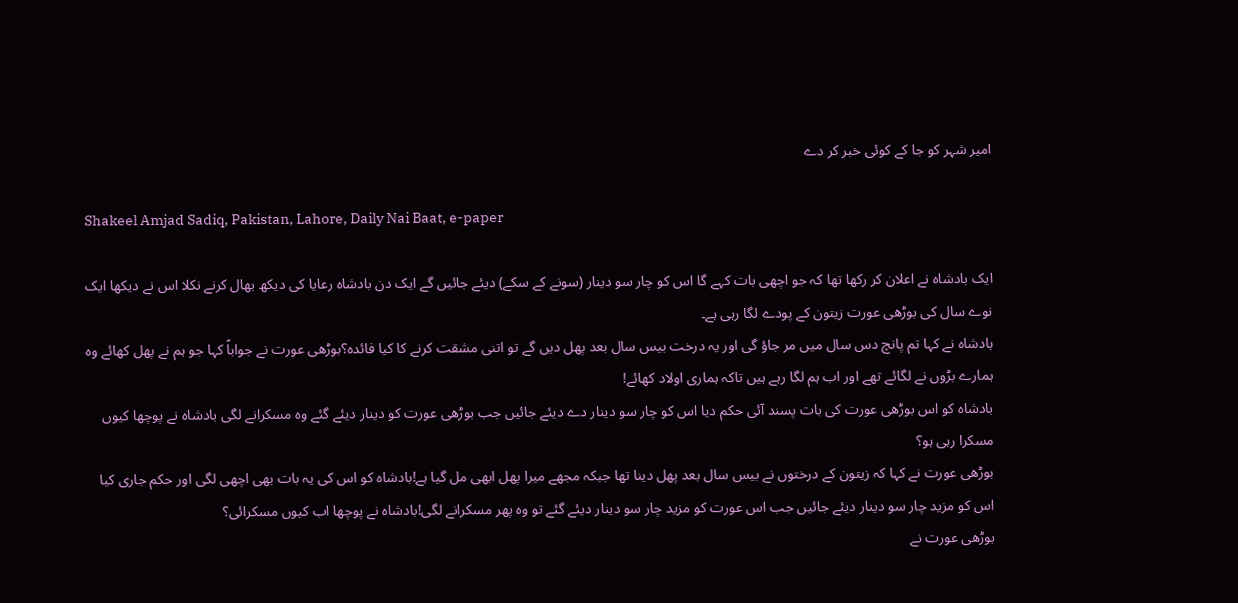امیر شہر کو جا کے کوئی خبر کر دے

Shakeel Amjad Sadiq, Pakistan, Lahore, Daily Nai Baat, e-paper

ایک بادشاہ نے اعلان کر رکھا تھا کہ جو اچھی بات کہے گا اس کو چار سو دینار (سونے کے سکے) دیئے جائیں گے ایک دن بادشاہ رعایا کی دیکھ بھال کرنے نکلا اس نے دیکھا ایک نوے سال کی بوڑھی عورت زیتون کے پودے لگا رہی ہے۔
بادشاہ نے کہا تم پانچ دس سال میں مر جاؤ گی اور یہ درخت بیس سال بعد پھل دیں گے تو اتنی مشقت کرنے کا کیا فائدہ؟بوڑھی عورت نے جواباً کہا جو ہم نے پھل کھائے وہ ہمارے بڑوں نے لگائے تھے اور اب ہم لگا رہے ہیں تاکہ ہماری اولاد کھائے!
بادشاہ کو اس بوڑھی عورت کی بات پسند آئی حکم دیا اس کو چار سو دینار دے دیئے جائیں جب بوڑھی عورت کو دینار دیئے گئے وہ مسکرانے لگی بادشاہ نے پوچھا کیوں مسکرا رہی ہو؟
بوڑھی عورت نے کہا کہ زیتون کے درختوں نے بیس سال بعد پھل دینا تھا جبکہ مجھے میرا پھل ابھی مل گیا ہے!بادشاہ کو اس کی یہ بات بھی اچھی لگی اور حکم جاری کیا اس کو مزید چار سو دینار دیئے جائیں جب اس عورت کو مزید چار سو دینار دیئے گئے تو وہ پھر مسکرانے لگی!بادشاہ نے پوچھا اب کیوں مسکرائی؟
بوڑھی عورت نے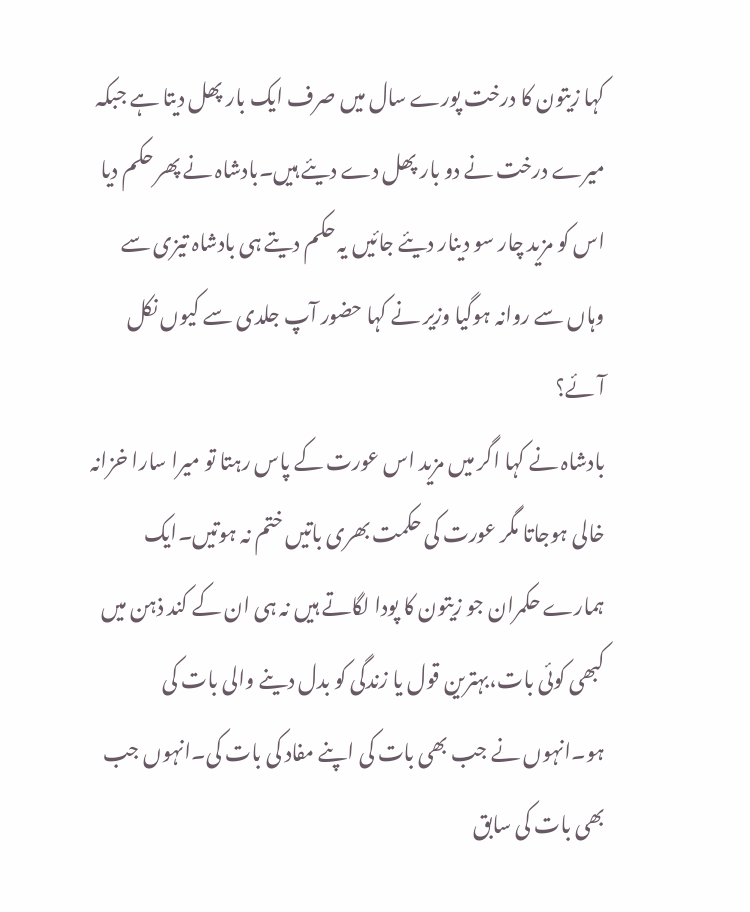کہا زیتون کا درخت پورے سال میں صرف ایک بار پھل دیتا ہے جبکہ میرے درخت نے دو بار پھل دے دیئے ہیں۔بادشاہ نے پھر حکم دیا اس کو مزید چار سو دینار دیئے جائیں یہ حکم دیتے ہی بادشاہ تیزی سے وہاں سے روانہ ہوگیا وزیر نے کہا حضور آپ جلدی سے کیوں نکل آئے؟
بادشاہ نے کہا اگر میں مزید اس عورت کے پاس رہتا تو میرا سارا خزانہ خالی ہوجاتا مگر عورت کی حکمت بھری باتیں ختم نہ ہوتیں۔ایک ہمارے حکمران جو زیتون کا پودا لگاتے ہیں نہ ہی ان کے کند ذہن میں کبھی کوئی بات،بہترین قول یا زندگی کو بدل دینے والی بات کی ہو۔انہوں نے جب بھی بات کی اپنے مفاد کی بات کی۔انہوں جب بھی بات کی سابق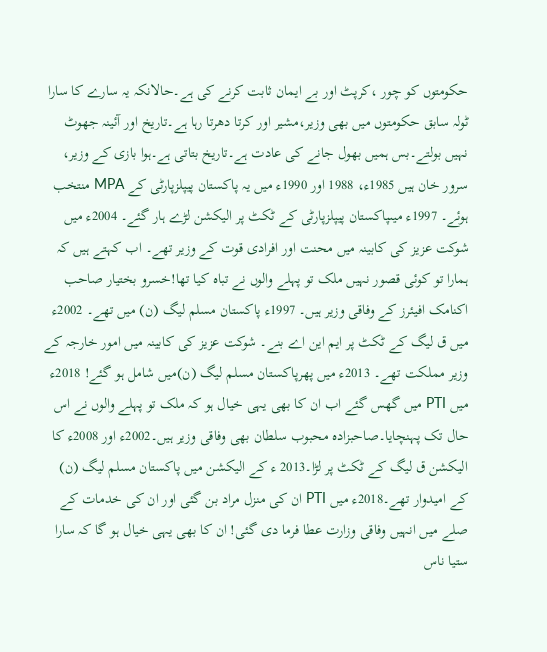حکومتوں کو چور ،کرپٹ اور بے ایمان ثابت کرنے کی ہے۔حالانکہ یہ سارے کا سارا ٹولہ سابق حکومتوں میں بھی وزیر،مشیر اور کرتا دھرتا رہا ہے۔تاریخ اور آئینہ جھوٹ نہیں بولتے۔بس ہمیں بھول جانے کی عادت ہے۔تاریخ بتاتی ہے۔ہوا بازی کے وزیر، سرور خان ہیں 1985ء، 1988 اور 1990ء میں یہ پاکستان پیپلزپارٹی کے MPA منتخب ہوئے۔ 1997ء میںپاکستان پیپلزپارٹی کے ٹکٹ پر الیکشن لڑے ہار گئے۔ 2004ء میں شوکت عزیز کی کابینہ میں محنت اور افرادی قوت کے وزیر تھے۔ اب کہتے ہیں کہ ہمارا تو کوئی قصور نہیں ملک تو پہلے والوں نے تباہ کیا تھا!خسرو بختیار صاحب اکنامک افیئرز کے وفاقی وزیر ہیں۔ 1997ء پاکستان مسلم لیگ (ن) میں تھے۔ 2002ء میں ق لیگ کے ٹکٹ پر ایم این اے بنے۔ شوکت عزیز کی کابینہ میں امور خارجہ کے وزیر مملکت تھے۔ 2013ء میں پھرپاکستان مسلم لیگ (ن)میں شامل ہو گئے! 2018ء میں PTI میں گھس گئے اب ان کا بھی یہی خیال ہو کہ ملک تو پہلے والوں نے اس حال تک پہنچایا۔صاحبزادہ محبوب سلطان بھی وفاقی وزیر ہیں۔2002ء اور 2008ء کا الیکشن ق لیگ کے ٹکٹ پر لڑا۔2013 ء کے الیکشن میں پاکستان مسلم لیگ (ن) کے امیدوار تھے۔2018ء میں PTI ان کی منزل مراد بن گئی اور ان کی خدمات کے صلے میں انہیں وفاقی وزارت عطا فرما دی گئی! ان کا بھی یہی خیال ہو گا کہ سارا ستیا ناس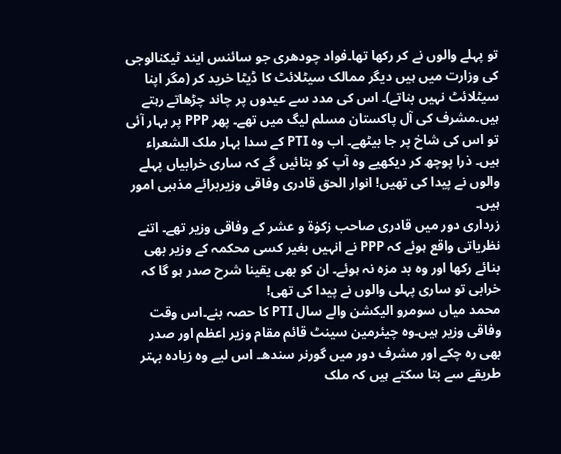تو پہلے والوں نے کر رکھا تھا۔فواد چودھری جو سائنس ایند ٹیکنالوجی کی وزارت میں ہیں دیگر ممالک سیٹلائٹ کا ڈیٹا خرید کر (مگر اپنا سیٹلائٹ نہیں بناتے)۔ اس کی مدد سے عیدوں پر چاند چڑھاتے رہتے ہیں۔مشرف کی آل پاکستان مسلم لیگ میں تھے۔ پھر PPP پر بہار آئی تو اس کی شاخ پر جا بیٹھے۔ اب وہ PTI کے سدا بہار ملک الشعراء ہیں۔ ذرا پوچھ کر دیکھیے وہ آپ کو بتائیں گے کہ ساری خرابیاں پہلے والوں نے پیدا کی تھیں! انوار الحق قادری وفاقی وزیربرائے مذہبی امور ہیں۔
زرداری دور میں قادری صاحب زکوٰۃ و عشر کے وفاقی وزیر تھے۔ اتنے نظریاتی واقع ہوئے کہ PPP نے انہیں بغیر کسی محکمہ کے وزیر بھی بنائے رکھا اور وہ بد مزہ نہ ہوئے۔ ان کو بھی یقینا شرح صدر ہو گا کہ خرابی تو ساری پہلی والوں نے پیدا کی تھی!
محمد میاں سومرو الیکشن والے سال PTI کا حصہ بنے۔اس وقت وفاقی وزیر ہیں۔وہ چیئرمین سینٹ قائم مقام وزیر اعظم اور صدر بھی رہ چکے اور مشرف دور میں گورنر سندھ۔ اس لیے وہ زیادہ بہتر طریقے سے بتا سکتے ہیں کہ ملک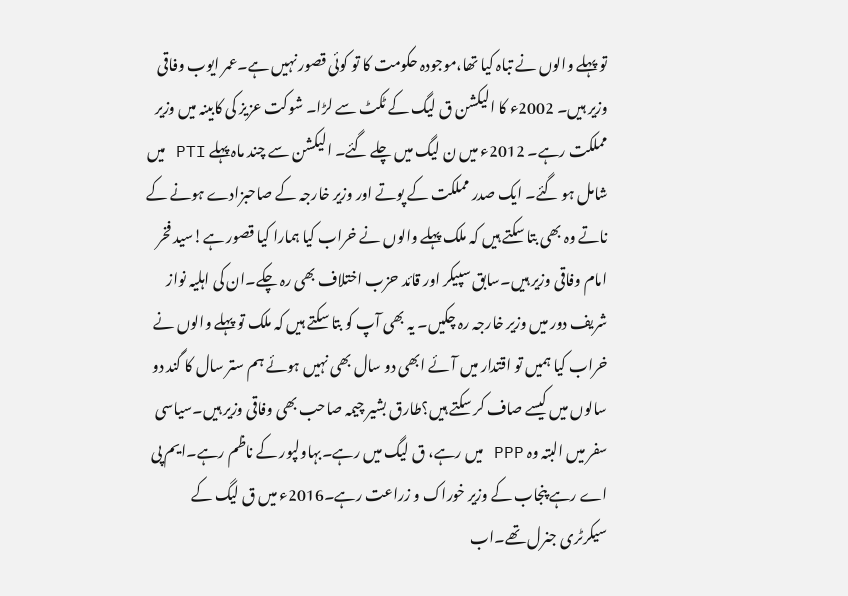تو پہلے والوں نے تباہ کیا تھا،موجودہ حکومت کا تو کوئی قصور نہیں ہے۔عمر ایوب وفاقی وزیر ہیں۔ 2002ء کا الیکشن ق لیگ کے ٹکٹ سے لڑا۔ شوکت عزیز کی کابینہ میں وزیر مملکت رہے۔ 2012ء میں ن لیگ میں چلے گئے۔ الیکشن سے چند ماہ پہلے PTI میں شامل ہو گئے۔ ایک صدر مملکت کے پوتے اور وزیر خارجہ کے صاحبزادے ہونے کے ناتے وہ بھی بتا سکتے ہیں کہ ملک پہلے والوں نے خراب کیا ہمارا کیا قصور ہے!سید فخر امام وفاقی وزیر ہیں۔سابق سپیکر اور قائد حزب اختلاف بھی رہ چکے۔ان کی اہلیہ نواز شریف دور میں وزیر خارجہ رہ چکیں۔ یہ بھی آپ کو بتا سکتے ہیں کہ ملک تو پہلے والوں نے خراب کیا ہمیں تو اقتدار میں آئے ابھی دو سال بھی نہیں ہوئے ہم ستر سال کا گند دو سالوں میں کیسے صاف کر سکتے ہیں؟طارق بشیر چیمہ صاحب بھی وفاقی وزیر ہیں۔سیاسی سفر میں البتہ وہ PPP میں رہے، ق لیگ میں رہے۔بہاولپور کے ناظم رہے۔ایم پی اے رہے پنجاب کے وزیر خوراک و زراعت رہے۔2016ء میں ق لیگ کے سیکرٹری جنرل تھے۔اب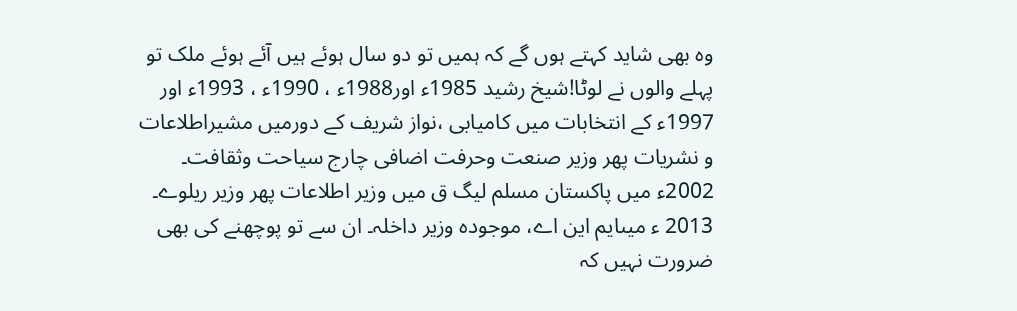وہ بھی شاید کہتے ہوں گے کہ ہمیں تو دو سال ہوئے ہیں آئے ہوئے ملک تو پہلے والوں نے لوٹا!شیخ رشید 1985ء اور1988ء ، 1990ء ، 1993ء اور 1997ء کے انتخابات میں کامیابی ،نواز شریف کے دورمیں مشیراطلاعات و نشریات پھر وزیر صنعت وحرفت اضافی چارج سیاحت وثقافت۔ 2002ء میں پاکستان مسلم لیگ ق میں وزیر اطلاعات پھر وزیر ریلوے۔ 2013 ء میںایم این اے، موجودہ وزیر داخلہ۔ ان سے تو پوچھنے کی بھی ضرورت نہیں کہ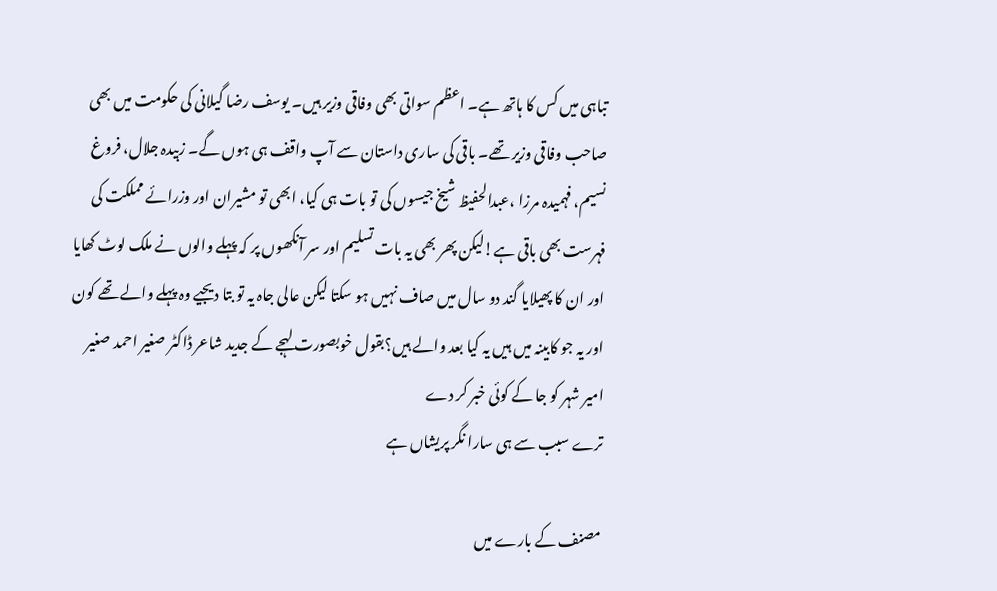تباہی میں کس کا ہاتھ ہے۔ اعظم سواتی بھی وفاقی وزیر ہیں۔ یوسف رضا گیلانی کی حکومت میں بھی صاحب وفاقی وزیر تھے۔ باقی کی ساری داستان سے آپ واقف ہی ہوں گے۔ زبیدہ جلال، فروغ نسیم، فہمیدہ مرزا ،عبدالحفیظ شیخ جیسوں کی تو بات ہی کیا، ابھی تو مشیران اور وزرائے مملکت کی فہرست بھی باقی ہے!لیکن پھر بھی یہ بات تسلیم اور سر آنکھوں پر کہ پہلے والوں نے ملک لوٹ کھایا اور ان کا پھیلایا گند دو سال میں صاف نہیں ہو سکتا لیکن عالی جاہ یہ تو بتا دیجیے وہ پہلے والے تھے کون اور یہ جو کابینہ میں ہیں یہ کیا بعد والے ہیں؟بقول خوبصورت لہجے کے جدید شاعر ڈاکٹر صغیر احمد صغیر
امیر شہر کو جا کے کوئی خبر کر دے
ترے سبب سے ہی سارا نگر پریشاں ہے

مصنف کے بارے میں